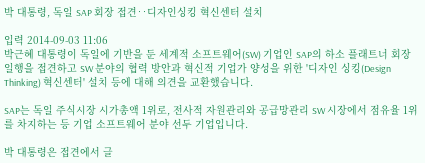박 대통령, 독일 SAP 회장 접견‥디자인싱킹 혁신센터 설치

입력 2014-09-03 11:06
박근혜 대통령이 독일에 기반을 둔 세계적 소프트웨어(SW) 기업인 SAP의 하소 플래트너 회장 일행을 접견하고 SW 분야의 협력 방안과 혁신적 기업가 양성을 위한 '디자인 싱킹(Design Thinking) 혁신센터' 설치 등에 대해 의견을 교환했습니다.

SAP는 독일 주식시장 시가총액 1위로, 전사적 자원관리와 공급망관리 SW 시장에서 점유율 1위를 차지하는 등 기업 소프트웨어 분야 선두 기업입니다.

박 대통령은 접견에서 글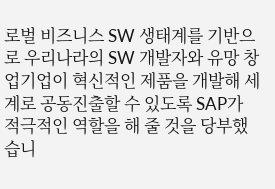로벌 비즈니스 SW 생태계를 기반으로 우리나라의 SW 개발자와 유망 창업기업이 혁신적인 제품을 개발해 세계로 공동진출할 수 있도록 SAP가 적극적인 역할을 해 줄 것을 당부했습니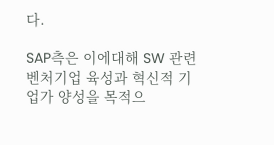다.

SAP측은 이에대해 SW 관련 벤처기업 육성과 혁신적 기업가 양성을 목적으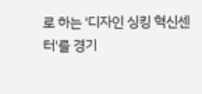로 하는 '디자인 싱킹 혁신센터'를 경기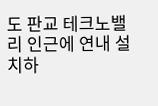도 판교 테크노밸리 인근에 연내 설치하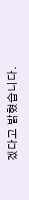겠다고 밝혔습니다.